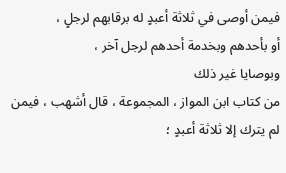فيمن أوصى في ثلاثة أعبدٍ له برقابهم لرجلٍ ،
أو بأحدهم وبخدمة أحدهم لرجل آخر ،
وبوصايا غير ذلك
من كتاب ابن المواز ، المجموعة ، قال أشهب ، فيمن لم يترك إلا ثلاثة أعبدٍ ؛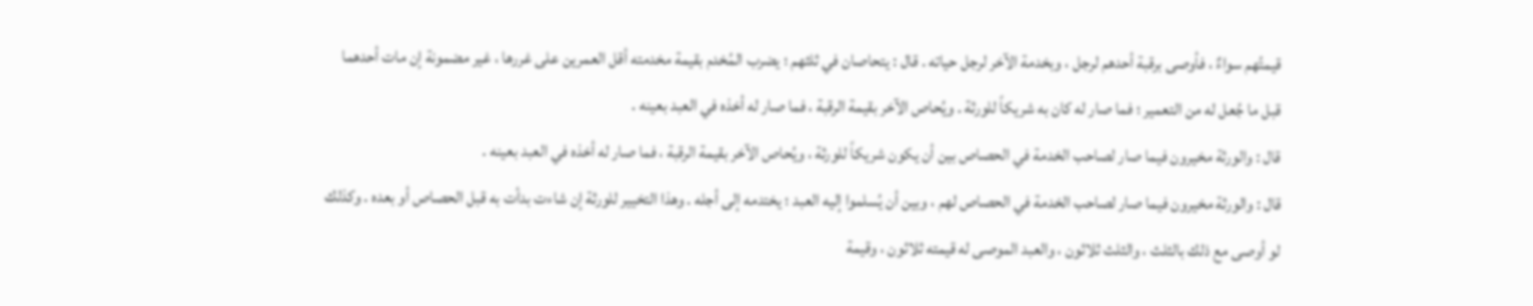قيمتُهم سواءٌ ، فأوصى برقبة أحدهم لرجل ، وبخدمة الآخر لرجل حياته . قال : يتحاصان في ثلثهم ؛ يضرب المُخدم بقيمة مخدمته أقل العمرين على غررها ، غير مضمونة إن مات أحدهما قبل ما جُعل له من التعمير ؛ فما صار له كان به شريكاً للورثة . ويُحاص الآخر بقيمة الرقبة ، فما صار له أخذه في العبد بعينه .
قال : والورثة مخيرون فيما صار لصاحب الخدمة في الحصاص بين أن يكون شريكاً للورثة ، ويُحاص الآخر بقيمة الرقبة ، فما صار له أخذه في العبد بعينه .
قال : والورثة مخيرون فيما صار لصاحب الخدمة في الحصاص لهم ، وبين أن يُسلموا إليه العبد ؛ يختدمه إلى أجله . وهذا التخيير للورثة إن شاءت بدأت به قبل الحصاص أو بعده . وكذلك لو أوصى مع ذلك بالثلث ، والثلث ثلاثون ، والعبد الموصى له قيمته ثلاثون ، وقيمة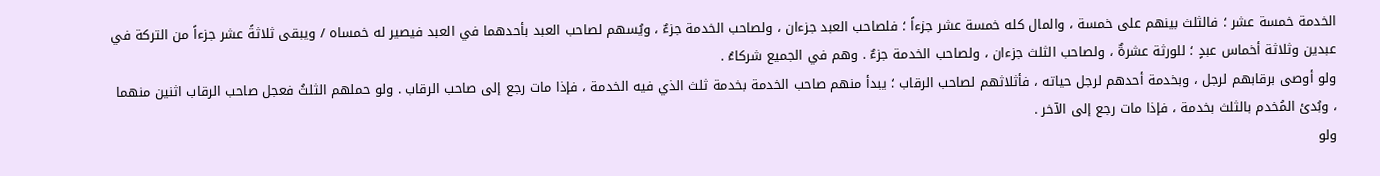الخدمة خمسة عشر ؛ فالثلث بينهم على خمسة ، والمال كله خمسة عشر جزءاً ؛ فلصاحب العبد جزءان ، ولصاحب الخدمة جزءٌ ، ويُسهم لصاحب العبد بأحدهما في العبد فيصير له خمساه / ويبقى ثلاثةً عشر جزءاً من التركة في عبدين وثلاثة أخماس عبدٍ ؛ للورثة عشرةٌ ، ولصاحب الثلث جزءان ، ولصاحب الخدمة جزءٌ . وهم في الجميع شركاءُ .
ولو أوصى برقابهم لرجل ، وبخدمة أحدهم لرجل حياته ، فأثلاثهم لصاحب الرقاب ؛ يبدأ منهم صاحب الخدمة بخدمة ثلث الذي فيه الخدمة ، فإذا مات رجع إلى صاحب الرقاب . ولو حملهم الثلثُ فعجل صاحب الرقاب اثنين منهما ، وبُدئ المُخدم بالثلث بخدمة ، فإذا مات رجع إلى الآخر .
ولو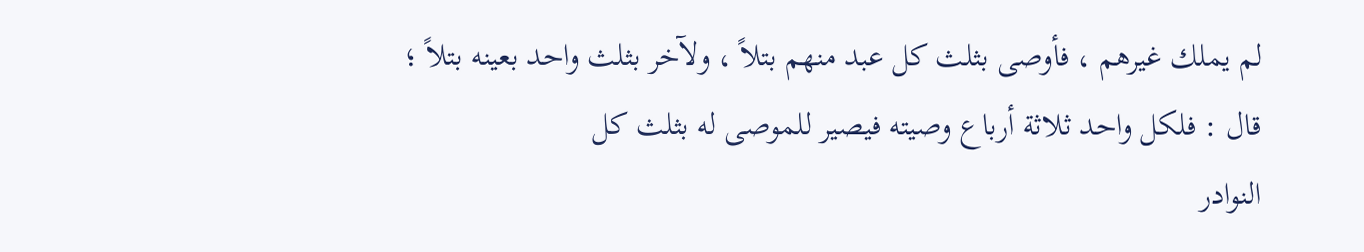لم يملك غيرهم ، فأوصى بثلث كل عبد منهم بتلاً ، ولآخر بثلث واحد بعينه بتلاً ؛ قال : فلكل واحد ثلاثة أرباع وصيته فيصير للموصى له بثلث كل
النوادر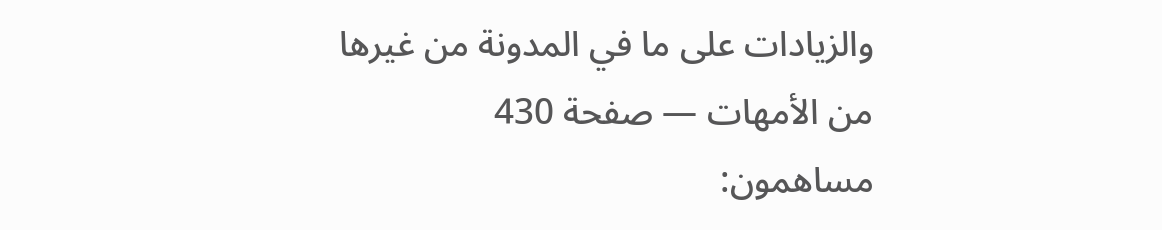والزيادات على ما في المدونة من غيرها من الأمهات — صفحة 430
مساهمون: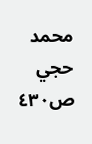محمد حجي
ص٤٣٠